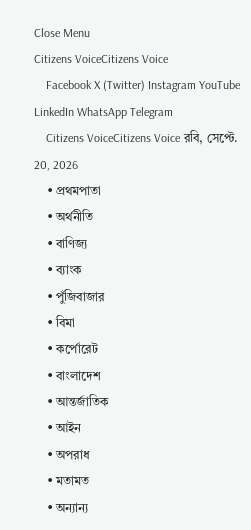Close Menu
Citizens VoiceCitizens Voice
    Facebook X (Twitter) Instagram YouTube LinkedIn WhatsApp Telegram
    Citizens VoiceCitizens Voice রবি, সেপ্টে. 20, 2026
    • প্রথমপাতা
    • অর্থনীতি
    • বাণিজ্য
    • ব্যাংক
    • পুঁজিবাজার
    • বিমা
    • কর্পোরেট
    • বাংলাদেশ
    • আন্তর্জাতিক
    • আইন
    • অপরাধ
    • মতামত
    • অন্যান্য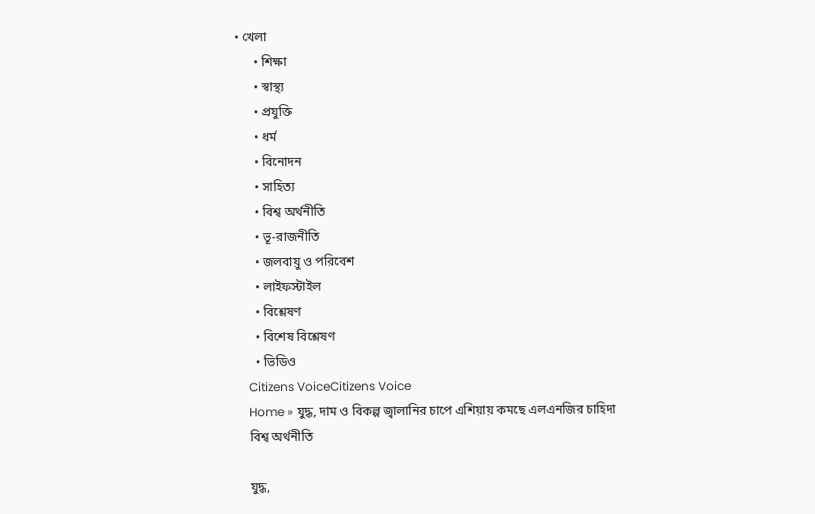• খেলা
      • শিক্ষা
      • স্বাস্থ্য
      • প্রযুক্তি
      • ধর্ম
      • বিনোদন
      • সাহিত্য
      • বিশ্ব অর্থনীতি
      • ভূ-রাজনীতি
      • জলবায়ু ও পরিবেশ
      • লাইফস্টাইল
      • বিশ্লেষণ
      • বিশেষ বিশ্লেষণ
      • ভিডিও
    Citizens VoiceCitizens Voice
    Home » যুদ্ধ, দাম ও বিকল্প জ্বালানির চাপে এশিয়ায় কমছে এলএনজির চাহিদা
    বিশ্ব অর্থনীতি

    যুদ্ধ,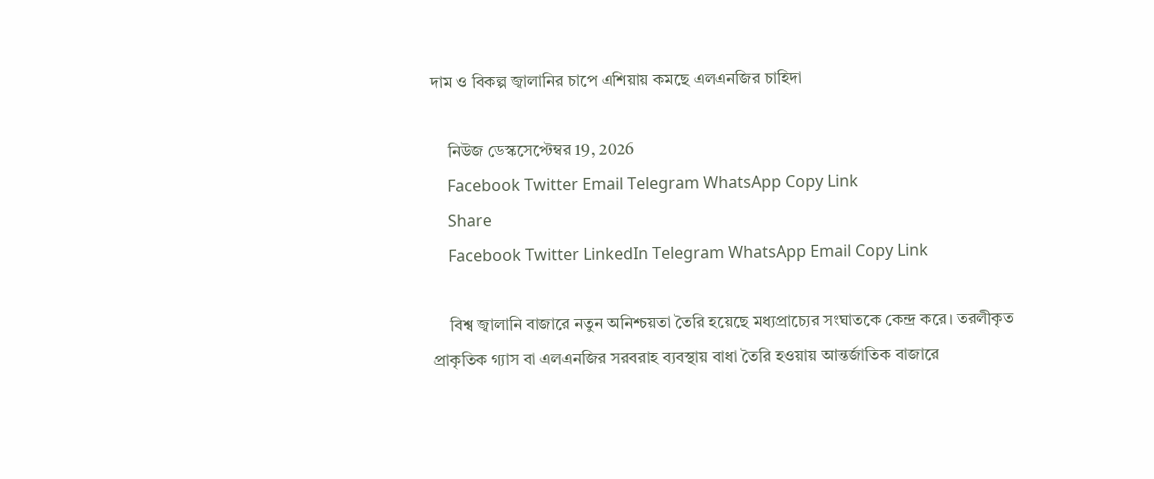দাম ও বিকল্প জ্বালানির চাপে এশিয়ায় কমছে এলএনজির চাহিদা

    নিউজ ডেস্কসেপ্টেম্বর 19, 2026
    Facebook Twitter Email Telegram WhatsApp Copy Link
    Share
    Facebook Twitter LinkedIn Telegram WhatsApp Email Copy Link

    বিশ্ব জ্বালানি বাজারে নতুন অনিশ্চয়তা তৈরি হয়েছে মধ্যপ্রাচ্যের সংঘাতকে কেন্দ্র করে। তরলীকৃত প্রাকৃতিক গ্যাস বা এলএনজির সরবরাহ ব্যবস্থায় বাধা তৈরি হওয়ায় আন্তর্জাতিক বাজারে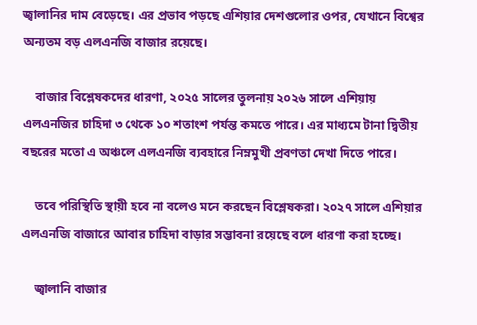জ্বালানির দাম বেড়েছে। এর প্রভাব পড়ছে এশিয়ার দেশগুলোর ওপর, যেখানে বিশ্বের অন্যতম বড় এলএনজি বাজার রয়েছে।

    বাজার বিশ্লেষকদের ধারণা, ২০২৫ সালের তুলনায় ২০২৬ সালে এশিয়ায় এলএনজির চাহিদা ৩ থেকে ১০ শতাংশ পর্যন্ত কমতে পারে। এর মাধ্যমে টানা দ্বিতীয় বছরের মতো এ অঞ্চলে এলএনজি ব্যবহারে নিম্নমুখী প্রবণতা দেখা দিতে পারে।

    তবে পরিস্থিতি স্থায়ী হবে না বলেও মনে করছেন বিশ্লেষকরা। ২০২৭ সালে এশিয়ার এলএনজি বাজারে আবার চাহিদা বাড়ার সম্ভাবনা রয়েছে বলে ধারণা করা হচ্ছে।

    জ্বালানি বাজার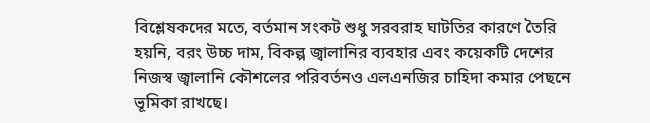বিশ্লেষকদের মতে, বর্তমান সংকট শুধু সরবরাহ ঘাটতির কারণে তৈরি হয়নি, বরং উচ্চ দাম, বিকল্প জ্বালানির ব্যবহার এবং কয়েকটি দেশের নিজস্ব জ্বালানি কৌশলের পরিবর্তনও এলএনজির চাহিদা কমার পেছনে ভূমিকা রাখছে।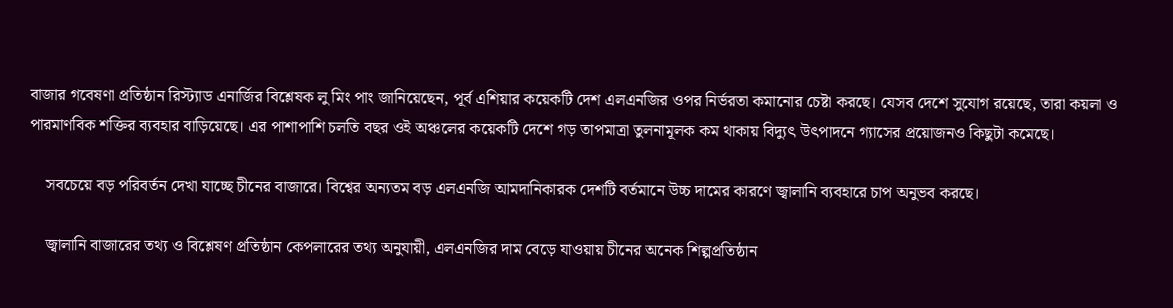বাজার গবেষণা প্রতিষ্ঠান রিস্ট্যাড এনার্জির বিশ্লেষক লু মিং পাং জানিয়েছেন, পূর্ব এশিয়ার কয়েকটি দেশ এলএনজির ওপর নির্ভরতা কমানোর চেষ্টা করছে। যেসব দেশে সুযোগ রয়েছে, তারা কয়লা ও পারমাণবিক শক্তির ব্যবহার বাড়িয়েছে। এর পাশাপাশি চলতি বছর ওই অঞ্চলের কয়েকটি দেশে গড় তাপমাত্রা তুলনামূলক কম থাকায় বিদ্যুৎ উৎপাদনে গ্যাসের প্রয়োজনও কিছুটা কমেছে।

    সবচেয়ে বড় পরিবর্তন দেখা যাচ্ছে চীনের বাজারে। বিশ্বের অন্যতম বড় এলএনজি আমদানিকারক দেশটি বর্তমানে উচ্চ দামের কারণে জ্বালানি ব্যবহারে চাপ অনুভব করছে।

    জ্বালানি বাজারের তথ্য ও বিশ্লেষণ প্রতিষ্ঠান কেপলারের তথ্য অনুযায়ী, এলএনজির দাম বেড়ে যাওয়ায় চীনের অনেক শিল্পপ্রতিষ্ঠান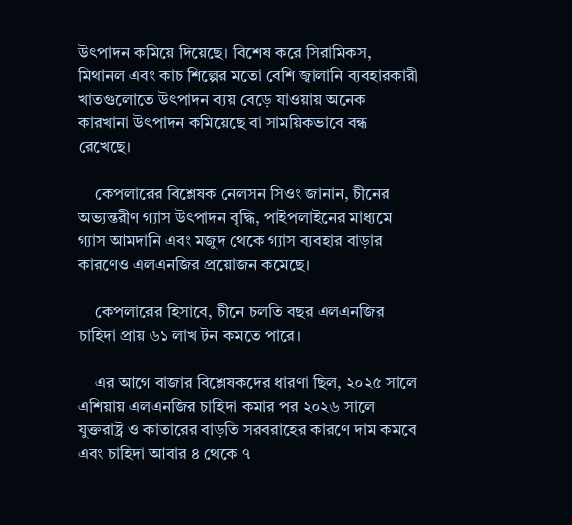উৎপাদন কমিয়ে দিয়েছে। বিশেষ করে সিরামিকস, মিথানল এবং কাচ শিল্পের মতো বেশি জ্বালানি ব্যবহারকারী খাতগুলোতে উৎপাদন ব্যয় বেড়ে যাওয়ায় অনেক কারখানা উৎপাদন কমিয়েছে বা সাময়িকভাবে বন্ধ রেখেছে।

    কেপলারের বিশ্লেষক নেলসন সিওং জানান, চীনের অভ্যন্তরীণ গ্যাস উৎপাদন বৃদ্ধি, পাইপলাইনের মাধ্যমে গ্যাস আমদানি এবং মজুদ থেকে গ্যাস ব্যবহার বাড়ার কারণেও এলএনজির প্রয়োজন কমেছে।

    কেপলারের হিসাবে, চীনে চলতি বছর এলএনজির চাহিদা প্রায় ৬১ লাখ টন কমতে পারে।

    এর আগে বাজার বিশ্লেষকদের ধারণা ছিল, ২০২৫ সালে এশিয়ায় এলএনজির চাহিদা কমার পর ২০২৬ সালে যুক্তরাষ্ট্র ও কাতারের বাড়তি সরবরাহের কারণে দাম কমবে এবং চাহিদা আবার ৪ থেকে ৭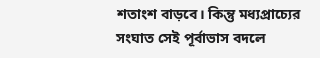শতাংশ বাড়বে। কিন্তু মধ্যপ্রাচ্যের সংঘাত সেই পূর্বাভাস বদলে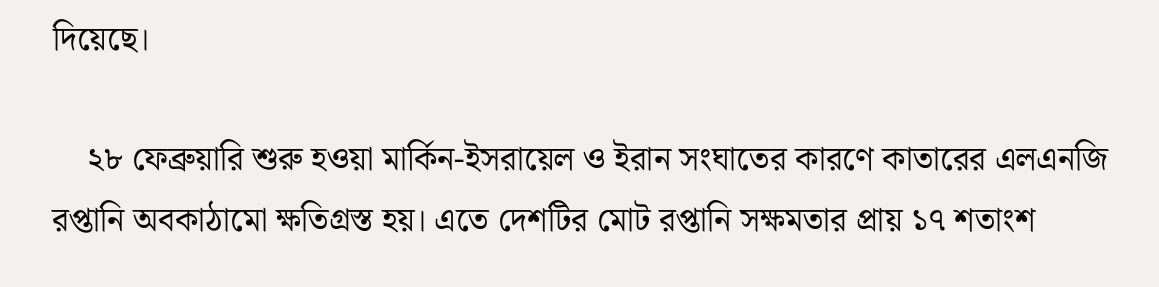দিয়েছে।

    ২৮ ফেব্রুয়ারি শুরু হওয়া মার্কিন-ইসরায়েল ও ইরান সংঘাতের কারণে কাতারের এলএনজি রপ্তানি অবকাঠামো ক্ষতিগ্রস্ত হয়। এতে দেশটির মোট রপ্তানি সক্ষমতার প্রায় ১৭ শতাংশ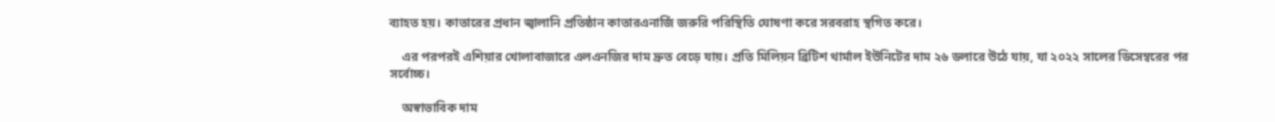ব্যাহত হয়। কাতারের প্রধান জ্বালানি প্রতিষ্ঠান কাতারএনার্জি জরুরি পরিস্থিতি ঘোষণা করে সরবরাহ স্থগিত করে।

    এর পরপরই এশিয়ার খোলাবাজারে এলএনজির দাম দ্রুত বেড়ে যায়। প্রতি মিলিয়ন ব্রিটিশ থার্মাল ইউনিটের দাম ২৬ ডলারে উঠে যায়, যা ২০২২ সালের ডিসেম্বরের পর সর্বোচ্চ।

    অস্বাভাবিক দাম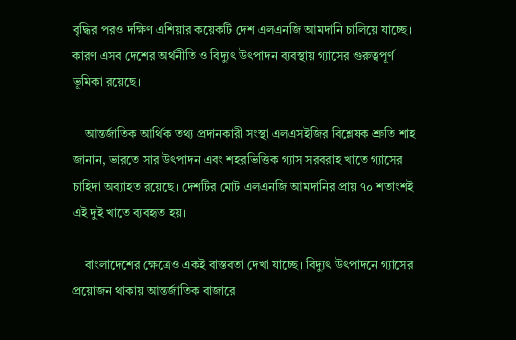বৃদ্ধির পরও দক্ষিণ এশিয়ার কয়েকটি দেশ এলএনজি আমদানি চালিয়ে যাচ্ছে। কারণ এসব দেশের অর্থনীতি ও বিদ্যুৎ উৎপাদন ব্যবস্থায় গ্যাসের গুরুত্বপূর্ণ ভূমিকা রয়েছে।

    আন্তর্জাতিক আর্থিক তথ্য প্রদানকারী সংস্থা এলএসইজির বিশ্লেষক শ্রুতি শাহ জানান, ভারতে সার উৎপাদন এবং শহরভিত্তিক গ্যাস সরবরাহ খাতে গ্যাসের চাহিদা অব্যাহত রয়েছে। দেশটির মোট এলএনজি আমদানির প্রায় ৭০ শতাংশই এই দুই খাতে ব্যবহৃত হয়।

    বাংলাদেশের ক্ষেত্রেও একই বাস্তবতা দেখা যাচ্ছে। বিদ্যুৎ উৎপাদনে গ্যাসের প্রয়োজন থাকায় আন্তর্জাতিক বাজারে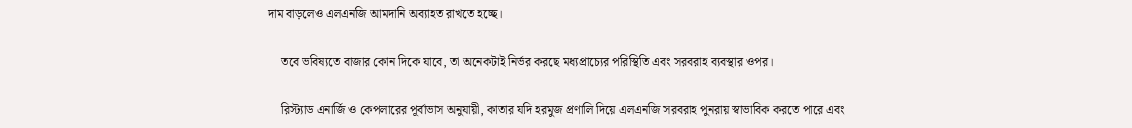দাম বাড়লেও এলএনজি আমদানি অব্যাহত রাখতে হচ্ছে।

    তবে ভবিষ্যতে বাজার কোন দিকে যাবে, তা অনেকটাই নির্ভর করছে মধ্যপ্রাচ্যের পরিস্থিতি এবং সরবরাহ ব্যবস্থার ওপর।

    রিস্ট্যাড এনার্জি ও কেপলারের পূর্বাভাস অনুযায়ী, কাতার যদি হরমুজ প্রণালি দিয়ে এলএনজি সরবরাহ পুনরায় স্বাভাবিক করতে পারে এবং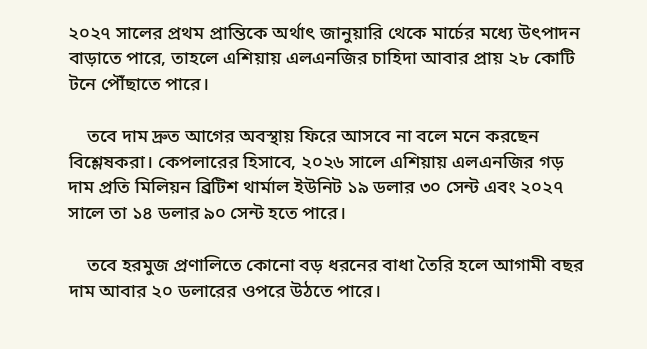২০২৭ সালের প্রথম প্রান্তিকে অর্থাৎ জানুয়ারি থেকে মার্চের মধ্যে উৎপাদন বাড়াতে পারে, তাহলে এশিয়ায় এলএনজির চাহিদা আবার প্রায় ২৮ কোটি টনে পৌঁছাতে পারে।

    তবে দাম দ্রুত আগের অবস্থায় ফিরে আসবে না বলে মনে করছেন বিশ্লেষকরা। কেপলারের হিসাবে, ২০২৬ সালে এশিয়ায় এলএনজির গড় দাম প্রতি মিলিয়ন ব্রিটিশ থার্মাল ইউনিট ১৯ ডলার ৩০ সেন্ট এবং ২০২৭ সালে তা ১৪ ডলার ৯০ সেন্ট হতে পারে।

    তবে হরমুজ প্রণালিতে কোনো বড় ধরনের বাধা তৈরি হলে আগামী বছর দাম আবার ২০ ডলারের ওপরে উঠতে পারে।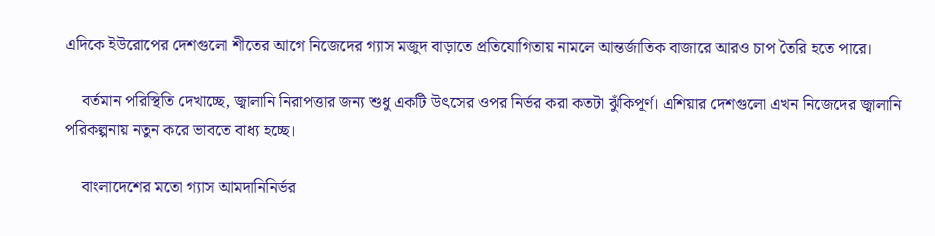এদিকে ইউরোপের দেশগুলো শীতের আগে নিজেদের গ্যাস মজুদ বাড়াতে প্রতিযোগিতায় নামলে আন্তর্জাতিক বাজারে আরও চাপ তৈরি হতে পারে।

    বর্তমান পরিস্থিতি দেখাচ্ছে, জ্বালানি নিরাপত্তার জন্য শুধু একটি উৎসের ওপর নির্ভর করা কতটা ঝুঁকিপূর্ণ। এশিয়ার দেশগুলো এখন নিজেদের জ্বালানি পরিকল্পনায় নতুন করে ভাবতে বাধ্য হচ্ছে।

    বাংলাদেশের মতো গ্যাস আমদানিনির্ভর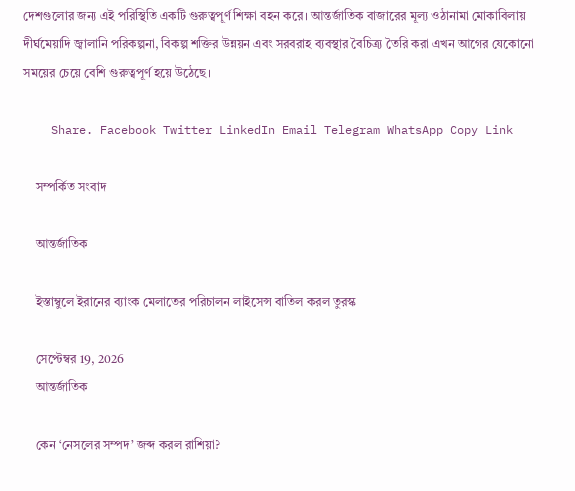দেশগুলোর জন্য এই পরিস্থিতি একটি গুরুত্বপূর্ণ শিক্ষা বহন করে। আন্তর্জাতিক বাজারের মূল্য ওঠানামা মোকাবিলায় দীর্ঘমেয়াদি জ্বালানি পরিকল্পনা, বিকল্প শক্তির উন্নয়ন এবং সরবরাহ ব্যবস্থার বৈচিত্র্য তৈরি করা এখন আগের যেকোনো সময়ের চেয়ে বেশি গুরুত্বপূর্ণ হয়ে উঠেছে।

    Share. Facebook Twitter LinkedIn Email Telegram WhatsApp Copy Link

    সম্পর্কিত সংবাদ

    আন্তর্জাতিক

    ইস্তাম্বুলে ইরানের ব্যাংক মেলাতের পরিচালন লাইসেন্স বাতিল করল তুরস্ক

    সেপ্টেম্বর 19, 2026
    আন্তর্জাতিক

    কেন ‘নেসলের সম্পদ’ জব্দ করল রাশিয়া?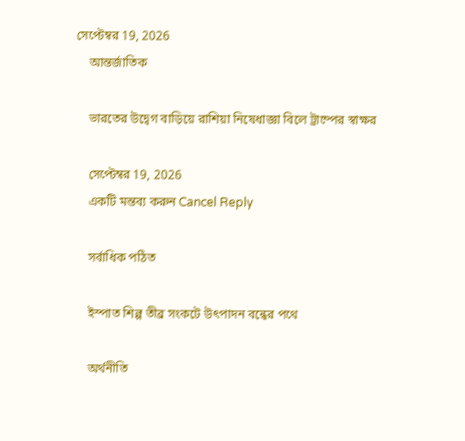সেপ্টেম্বর 19, 2026
    আন্তর্জাতিক

    ভারতের উদ্বেগ বাড়িয়ে রাশিয়া নিষেধাজ্ঞা বিলে ট্রাম্পের স্বাক্ষর

    সেপ্টেম্বর 19, 2026
    একটি মন্তব্য করুন Cancel Reply

    সর্বাধিক পঠিত

    ইস্পাত শিল্প তীব্র সংকটে উৎপাদন বন্ধের পথে

    অর্থনীতি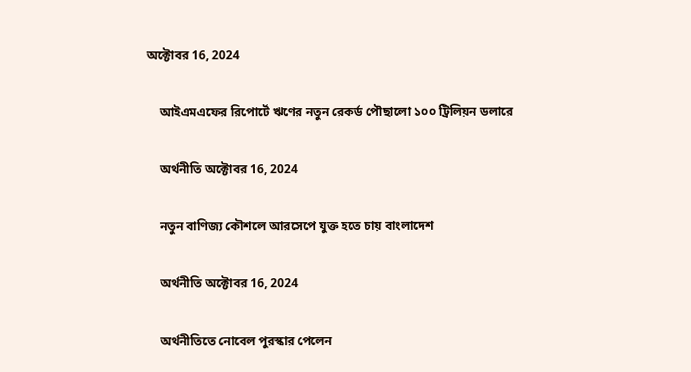অক্টোবর 16, 2024

    আইএমএফের রিপোর্টে ঋণের নতুন রেকর্ড পৌছালো ১০০ ট্রিলিয়ন ডলারে

    অর্থনীতি অক্টোবর 16, 2024

    নতুন বাণিজ্য কৌশলে আরসেপে যুক্ত হতে চায় বাংলাদেশ

    অর্থনীতি অক্টোবর 16, 2024

    অর্থনীতিতে নোবেল পুরস্কার পেলেন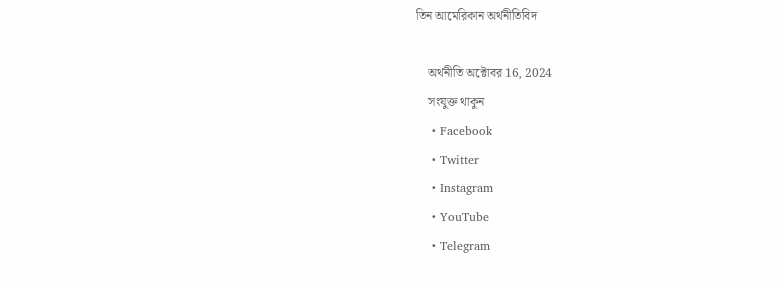তিন আমেরিকান অর্থনীতিবিদ

    অর্থনীতি অক্টোবর 16, 2024
    সংযুক্ত থাকুন
    • Facebook
    • Twitter
    • Instagram
    • YouTube
    • Telegram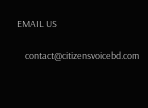EMAIL US

    contact@citizensvoicebd.com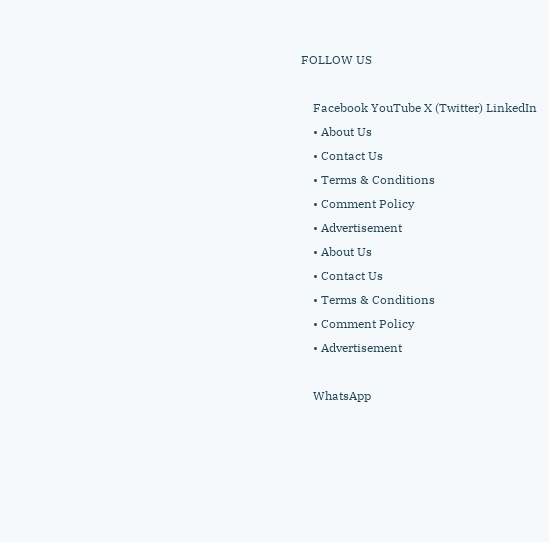FOLLOW US

    Facebook YouTube X (Twitter) LinkedIn
    • About Us
    • Contact Us
    • Terms & Conditions
    • Comment Policy
    • Advertisement
    • About Us
    • Contact Us
    • Terms & Conditions
    • Comment Policy
    • Advertisement

    WhatsApp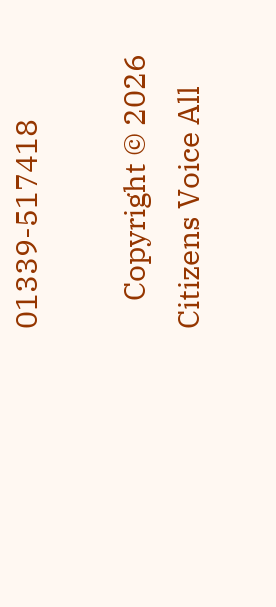01339-517418

    Copyright © 2026 Citizens Voice All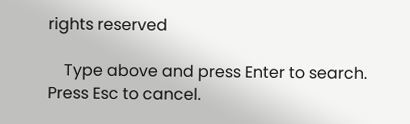rights reserved

    Type above and press Enter to search. Press Esc to cancel.